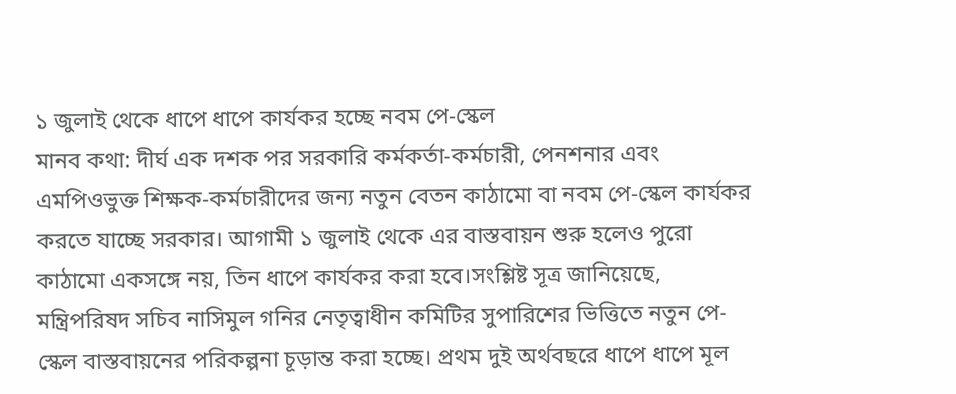১ জুলাই থেকে ধাপে ধাপে কার্যকর হচ্ছে নবম পে-স্কেল
মানব কথা: দীর্ঘ এক দশক পর সরকারি কর্মকর্তা-কর্মচারী, পেনশনার এবং এমপিওভুক্ত শিক্ষক-কর্মচারীদের জন্য নতুন বেতন কাঠামো বা নবম পে-স্কেল কার্যকর করতে যাচ্ছে সরকার। আগামী ১ জুলাই থেকে এর বাস্তবায়ন শুরু হলেও পুরো কাঠামো একসঙ্গে নয়, তিন ধাপে কার্যকর করা হবে।সংশ্লিষ্ট সূত্র জানিয়েছে, মন্ত্রিপরিষদ সচিব নাসিমুল গনির নেতৃত্বাধীন কমিটির সুপারিশের ভিত্তিতে নতুন পে-স্কেল বাস্তবায়নের পরিকল্পনা চূড়ান্ত করা হচ্ছে। প্রথম দুই অর্থবছরে ধাপে ধাপে মূল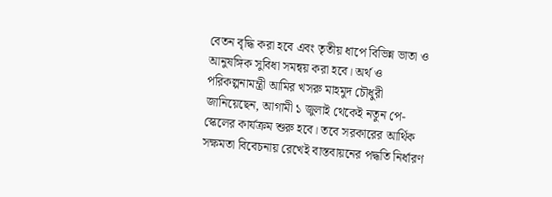বেতন বৃদ্ধি করা হবে এবং তৃতীয় ধাপে বিভিন্ন ভাতা ও আনুষঙ্গিক সুবিধা সমন্বয় করা হবে। অর্থ ও পরিকল্পনামন্ত্রী আমির খসরু মাহমুদ চৌধুরী জানিয়েছেন, আগামী ১ জুলাই থেকেই নতুন পে-স্কেলের কার্যক্রম শুরু হবে। তবে সরকারের আর্থিক সক্ষমতা বিবেচনায় রেখেই বাস্তবায়নের পদ্ধতি নির্ধারণ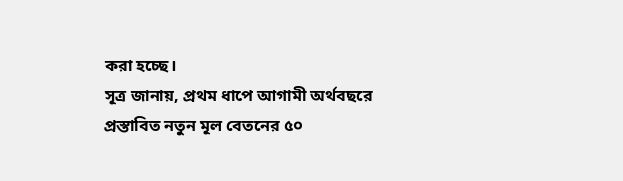করা হচ্ছে।
সূত্র জানায়, প্রথম ধাপে আগামী অর্থবছরে প্রস্তাবিত নতুন মূল বেতনের ৫০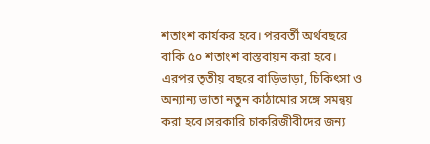শতাংশ কার্যকর হবে। পরবর্তী অর্থবছরে বাকি ৫০ শতাংশ বাস্তবায়ন করা হবে। এরপর তৃতীয় বছরে বাড়িভাড়া, চিকিৎসা ও অন্যান্য ভাতা নতুন কাঠামোর সঙ্গে সমন্বয় করা হবে।সরকারি চাকরিজীবীদের জন্য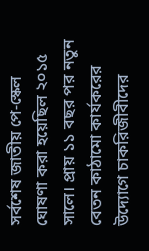সর্বশেষ জাতীয় পে-স্কেল ঘোষণা করা হয়েছিল ২০১৫ সালে। প্রায় ১১ বছর পর নতুন বেতন কাঠামো কার্যকরের উদ্যোগে চাকরিজীবীদের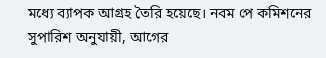মধ্যে ব্যাপক আগ্রহ তৈরি হয়েছে। নবম পে কমিশনের সুপারিশ অনুযায়ী, আগের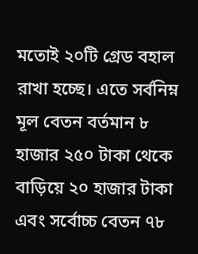মতোই ২০টি গ্রেড বহাল রাখা হচ্ছে। এতে সর্বনিম্ন মূল বেতন বর্তমান ৮ হাজার ২৫০ টাকা থেকে বাড়িয়ে ২০ হাজার টাকা এবং সর্বোচ্চ বেতন ৭৮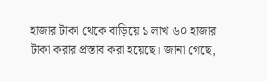হাজার টাকা থেকে বাড়িয়ে ১ লাখ ৬০ হাজার টাকা করার প্রস্তাব করা হয়েছে। জানা গেছে,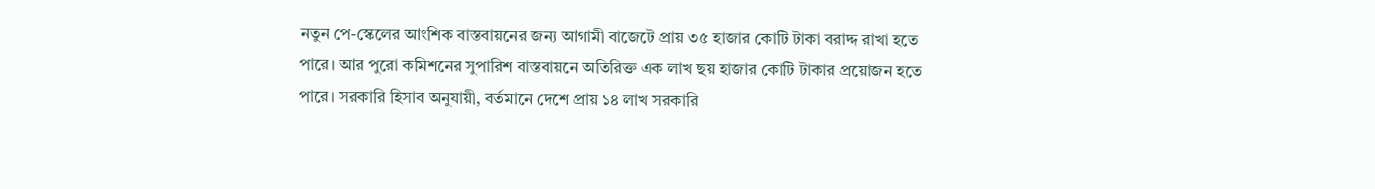নতুন পে-স্কেলের আংশিক বাস্তবায়নের জন্য আগামী বাজেটে প্রায় ৩৫ হাজার কোটি টাকা বরাদ্দ রাখা হতে পারে। আর পুরো কমিশনের সুপারিশ বাস্তবায়নে অতিরিক্ত এক লাখ ছয় হাজার কোটি টাকার প্রয়োজন হতে পারে। সরকারি হিসাব অনুযায়ী, বর্তমানে দেশে প্রায় ১৪ লাখ সরকারি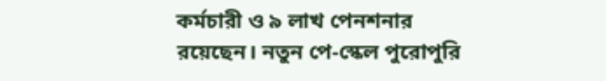কর্মচারী ও ৯ লাখ পেনশনার রয়েছেন। নতুন পে-স্কেল পুরোপুরি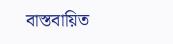বাস্তবায়িত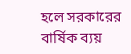হলে সরকারের বার্ষিক ব্যয়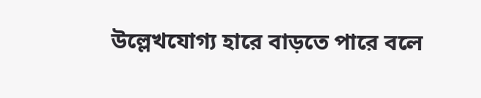উল্লেখযোগ্য হারে বাড়তে পারে বলে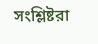সংশ্লিষ্টরা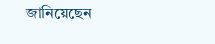জানিয়েছেন